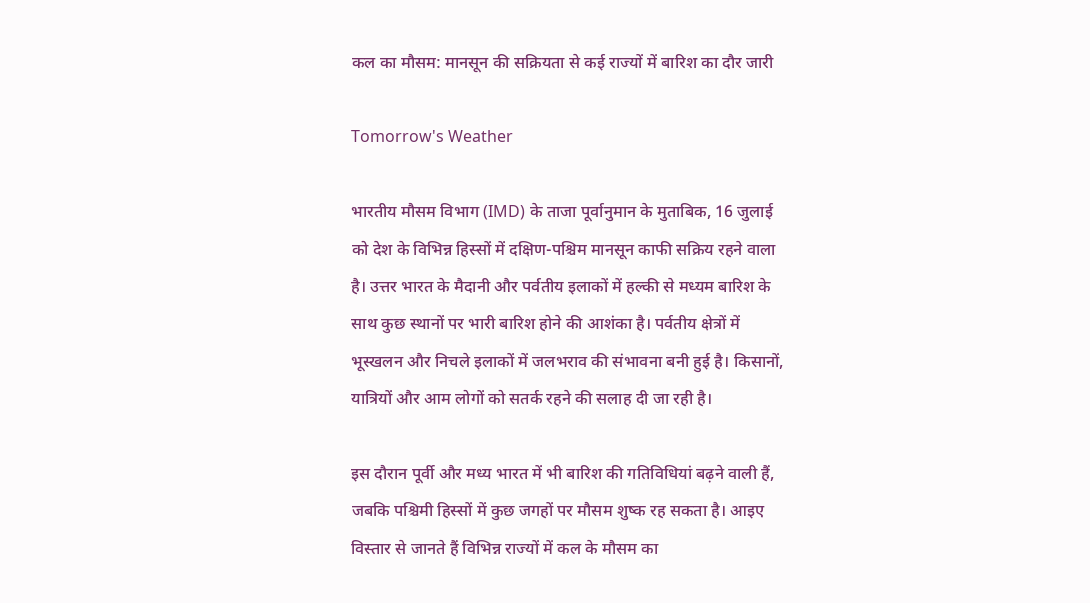कल का मौसम: मानसून की सक्रियता से कई राज्यों में बारिश का दौर जारी

Tomorrow's Weather

भारतीय मौसम विभाग (IMD) के ताजा पूर्वानुमान के मुताबिक, 16 जुलाई को देश के विभिन्न हिस्सों में दक्षिण-पश्चिम मानसून काफी सक्रिय रहने वाला है। उत्तर भारत के मैदानी और पर्वतीय इलाकों में हल्की से मध्यम बारिश के साथ कुछ स्थानों पर भारी बारिश होने की आशंका है। पर्वतीय क्षेत्रों में भूस्खलन और निचले इलाकों में जलभराव की संभावना बनी हुई है। किसानों, यात्रियों और आम लोगों को सतर्क रहने की सलाह दी जा रही है।

इस दौरान पूर्वी और मध्य भारत में भी बारिश की गतिविधियां बढ़ने वाली हैं, जबकि पश्चिमी हिस्सों में कुछ जगहों पर मौसम शुष्क रह सकता है। आइए विस्तार से जानते हैं विभिन्न राज्यों में कल के मौसम का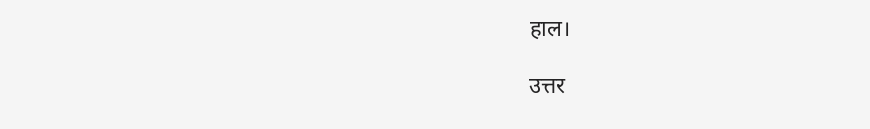हाल।

उत्तर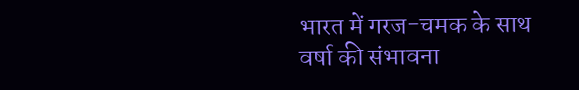भारत में गरज-चमक के साथ वर्षा की संभावना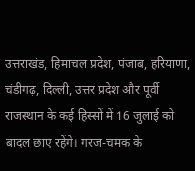उत्तराखंड, हिमाचल प्रदेश, पंजाब, हरियाणा, चंडीगढ़, दिल्ली, उत्तर प्रदेश और पूर्वी राजस्थान के कई हिस्सों में 16 जुलाई को बादल छाए रहेंगे। गरज-चमक के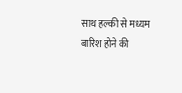साथ हल्की से मध्यम बारिश होने की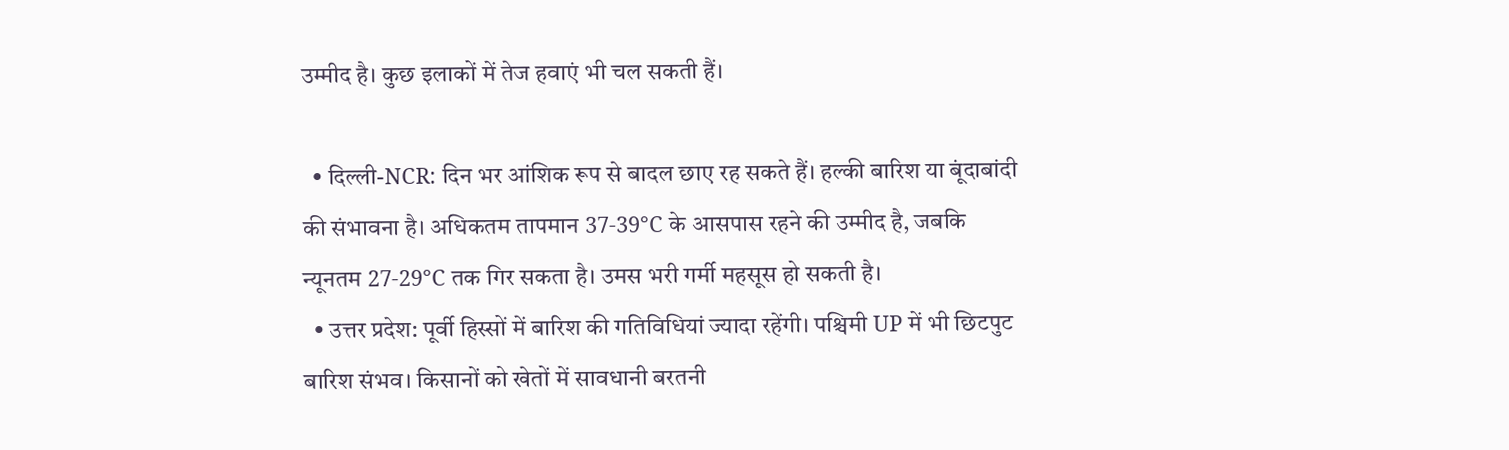उम्मीद है। कुछ इलाकों में तेज हवाएं भी चल सकती हैं।

  • दिल्ली-NCR: दिन भर आंशिक रूप से बादल छाए रह सकते हैं। हल्की बारिश या बूंदाबांदी की संभावना है। अधिकतम तापमान 37-39°C के आसपास रहने की उम्मीद है, जबकि न्यूनतम 27-29°C तक गिर सकता है। उमस भरी गर्मी महसूस हो सकती है।
  • उत्तर प्रदेश: पूर्वी हिस्सों में बारिश की गतिविधियां ज्यादा रहेंगी। पश्चिमी UP में भी छिटपुट बारिश संभव। किसानों को खेतों में सावधानी बरतनी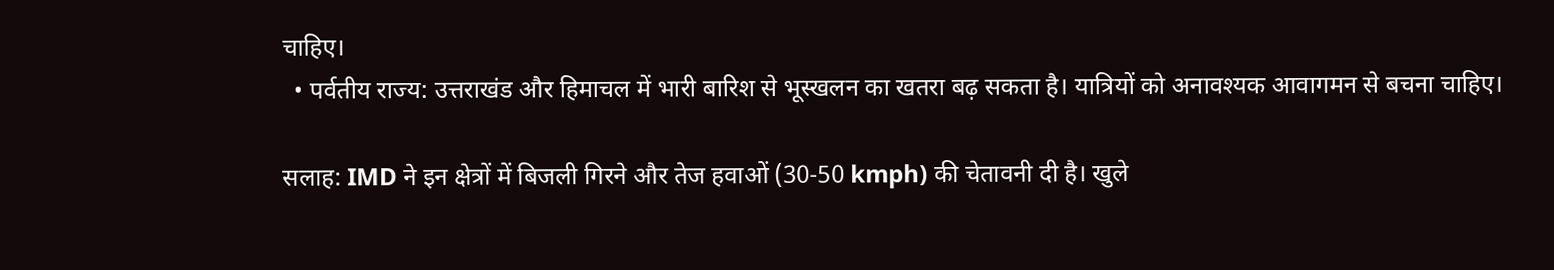चाहिए।
  • पर्वतीय राज्य: उत्तराखंड और हिमाचल में भारी बारिश से भूस्खलन का खतरा बढ़ सकता है। यात्रियों को अनावश्यक आवागमन से बचना चाहिए।

सलाह: IMD ने इन क्षेत्रों में बिजली गिरने और तेज हवाओं (30-50 kmph) की चेतावनी दी है। खुले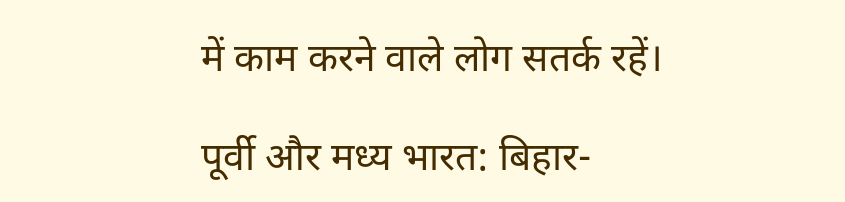में काम करने वाले लोग सतर्क रहें।

पूर्वी और मध्य भारत: बिहार-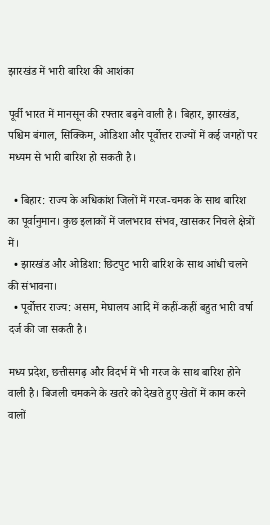झारखंड में भारी बारिश की आशंका

पूर्वी भारत में मानसून की रफ्तार बढ़ने वाली है। बिहार, झारखंड, पश्चिम बंगाल, सिक्किम, ओडिशा और पूर्वोत्तर राज्यों में कई जगहों पर मध्यम से भारी बारिश हो सकती है।

  • बिहार: राज्य के अधिकांश जिलों में गरज-चमक के साथ बारिश का पूर्वानुमान। कुछ इलाकों में जलभराव संभव, खासकर निचले क्षेत्रों में।
  • झारखंड और ओडिशा: छिटपुट भारी बारिश के साथ आंधी चलने की संभावना।
  • पूर्वोत्तर राज्य: असम, मेघालय आदि में कहीं-कहीं बहुत भारी वर्षा दर्ज की जा सकती है।

मध्य प्रदेश, छत्तीसगढ़ और विदर्भ में भी गरज के साथ बारिश होने वाली है। बिजली चमकने के खतरे को देखते हुए खेतों में काम करने वालों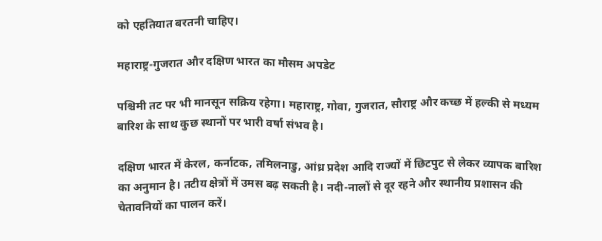को एहतियात बरतनी चाहिए।

महाराष्ट्र-गुजरात और दक्षिण भारत का मौसम अपडेट

पश्चिमी तट पर भी मानसून सक्रिय रहेगा। महाराष्ट्र, गोवा, गुजरात, सौराष्ट्र और कच्छ में हल्की से मध्यम बारिश के साथ कुछ स्थानों पर भारी वर्षा संभव है।

दक्षिण भारत में केरल, कर्नाटक, तमिलनाडु, आंध्र प्रदेश आदि राज्यों में छिटपुट से लेकर व्यापक बारिश का अनुमान है। तटीय क्षेत्रों में उमस बढ़ सकती है। नदी-नालों से दूर रहने और स्थानीय प्रशासन की चेतावनियों का पालन करें।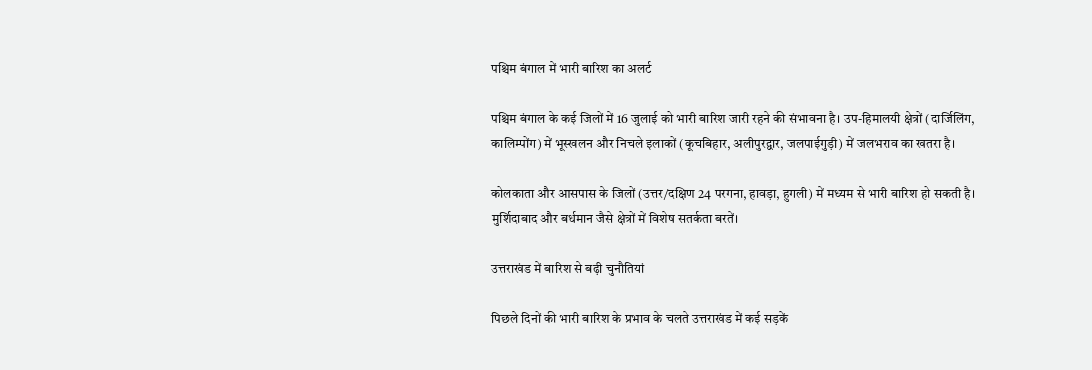पश्चिम बंगाल में भारी बारिश का अलर्ट

पश्चिम बंगाल के कई जिलों में 16 जुलाई को भारी बारिश जारी रहने की संभावना है। उप-हिमालयी क्षेत्रों (दार्जिलिंग, कालिम्पोंग) में भूस्खलन और निचले इलाकों (कूचबिहार, अलीपुरद्वार, जलपाईगुड़ी) में जलभराव का खतरा है।

कोलकाता और आसपास के जिलों (उत्तर/दक्षिण 24 परगना, हावड़ा, हुगली) में मध्यम से भारी बारिश हो सकती है। मुर्शिदाबाद और बर्धमान जैसे क्षेत्रों में विशेष सतर्कता बरतें।

उत्तराखंड में बारिश से बढ़ी चुनौतियां

पिछले दिनों की भारी बारिश के प्रभाव के चलते उत्तराखंड में कई सड़कें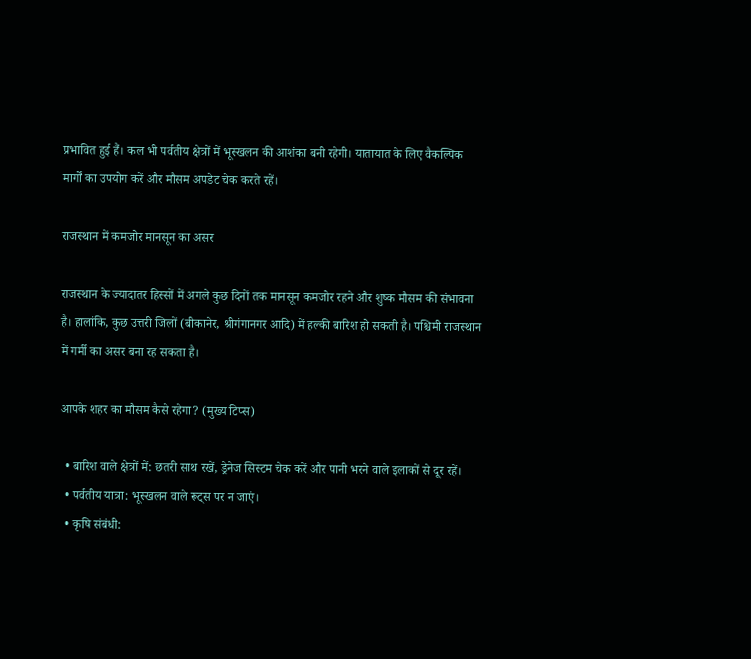प्रभावित हुई हैं। कल भी पर्वतीय क्षेत्रों में भूस्खलन की आशंका बनी रहेगी। यातायात के लिए वैकल्पिक मार्गों का उपयोग करें और मौसम अपडेट चेक करते रहें।

राजस्थान में कमजोर मानसून का असर

राजस्थान के ज्यादातर हिस्सों में अगले कुछ दिनों तक मानसून कमजोर रहने और शुष्क मौसम की संभावना है। हालांकि, कुछ उत्तरी जिलों (बीकानेर, श्रीगंगानगर आदि) में हल्की बारिश हो सकती है। पश्चिमी राजस्थान में गर्मी का असर बना रह सकता है।

आपके शहर का मौसम कैसे रहेगा? (मुख्य टिप्स)

  • बारिश वाले क्षेत्रों में: छतरी साथ रखें, ड्रेनेज सिस्टम चेक करें और पानी भरने वाले इलाकों से दूर रहें।
  • पर्वतीय यात्रा: भूस्खलन वाले रूट्स पर न जाएं।
  • कृषि संबंधी: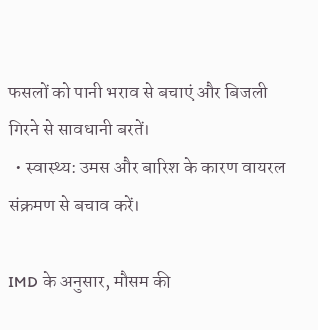फसलों को पानी भराव से बचाएं और बिजली गिरने से सावधानी बरतें।
  • स्वास्थ्य: उमस और बारिश के कारण वायरल संक्रमण से बचाव करें।

IMD के अनुसार, मौसम की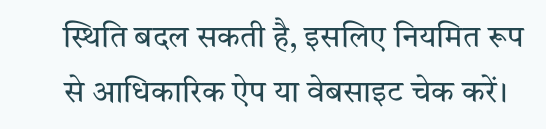स्थिति बदल सकती है, इसलिए नियमित रूप से आधिकारिक ऐप या वेबसाइट चेक करें।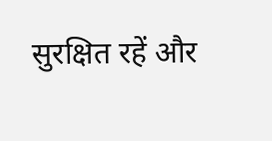सुरक्षित रहें और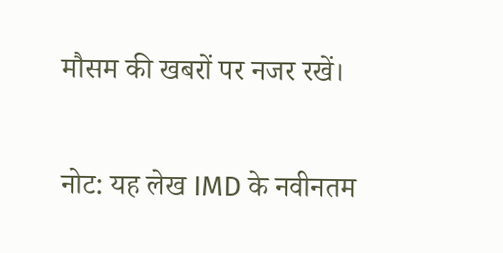मौसम की खबरों पर नजर रखें।

नोट: यह लेख IMD के नवीनतम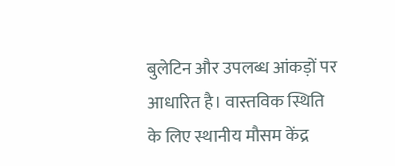बुलेटिन और उपलब्ध आंकड़ों पर आधारित है। वास्तविक स्थिति के लिए स्थानीय मौसम केंद्र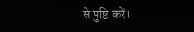से पुष्टि करें।